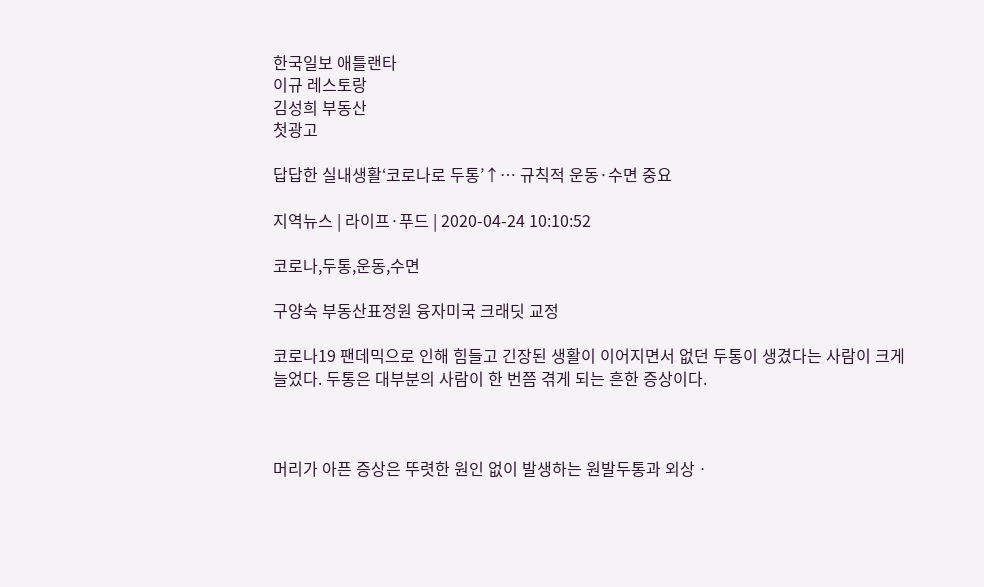한국일보 애틀랜타
이규 레스토랑
김성희 부동산
첫광고

답답한 실내생활‘코로나로 두통’↑… 규칙적 운동·수면 중요

지역뉴스 | 라이프·푸드 | 2020-04-24 10:10:52

코로나,두통,운동,수면

구양숙 부동산표정원 융자미국 크래딧 교정

코로나19 팬데믹으로 인해 힘들고 긴장된 생활이 이어지면서 없던 두통이 생겼다는 사람이 크게 늘었다. 두통은 대부분의 사람이 한 번쯤 겪게 되는 흔한 증상이다.



머리가 아픈 증상은 뚜렷한 원인 없이 발생하는 원발두통과 외상ㆍ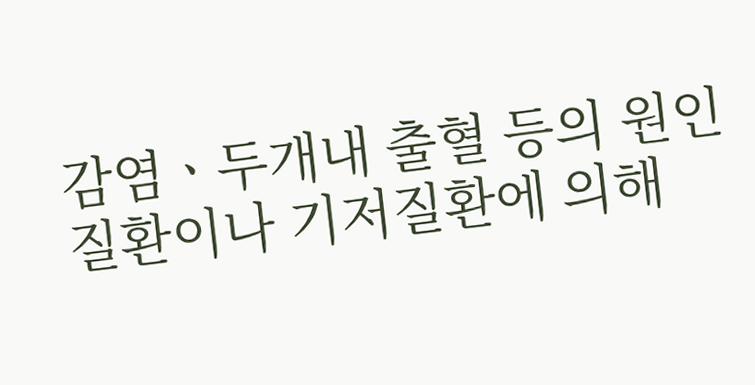감염ㆍ두개내 출혈 등의 원인질환이나 기저질환에 의해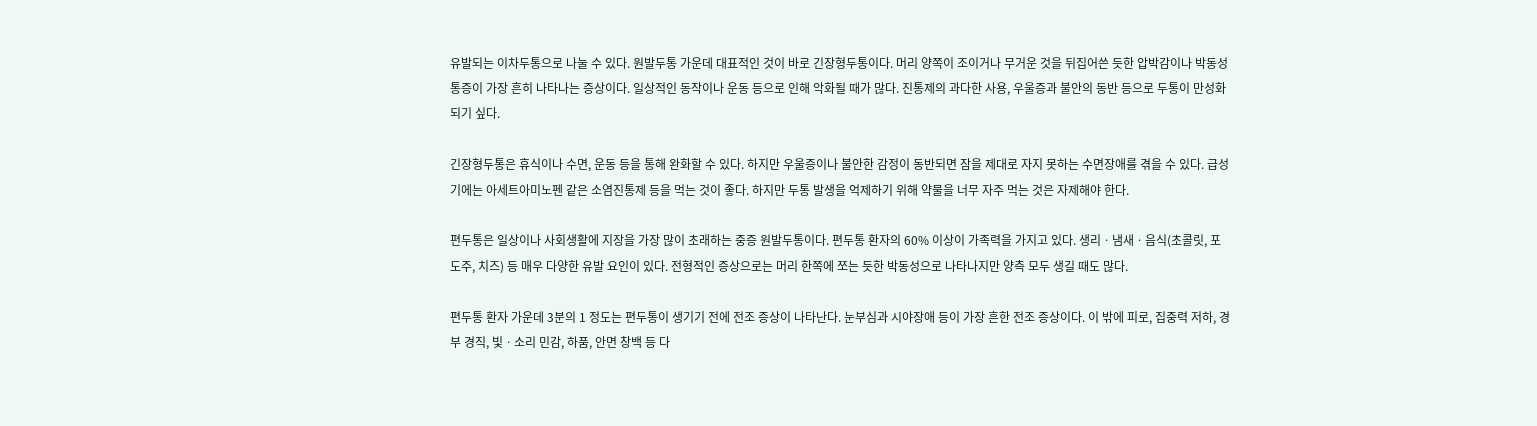유발되는 이차두통으로 나눌 수 있다. 원발두통 가운데 대표적인 것이 바로 긴장형두통이다. 머리 양쪽이 조이거나 무거운 것을 뒤집어쓴 듯한 압박감이나 박동성 통증이 가장 흔히 나타나는 증상이다. 일상적인 동작이나 운동 등으로 인해 악화될 때가 많다. 진통제의 과다한 사용, 우울증과 불안의 동반 등으로 두통이 만성화 되기 싶다.

긴장형두통은 휴식이나 수면, 운동 등을 통해 완화할 수 있다. 하지만 우울증이나 불안한 감정이 동반되면 잠을 제대로 자지 못하는 수면장애를 겪을 수 있다. 급성기에는 아세트아미노펜 같은 소염진통제 등을 먹는 것이 좋다. 하지만 두통 발생을 억제하기 위해 약물을 너무 자주 먹는 것은 자제해야 한다.

편두통은 일상이나 사회생활에 지장을 가장 많이 초래하는 중증 원발두통이다. 편두통 환자의 60% 이상이 가족력을 가지고 있다. 생리ㆍ냄새ㆍ음식(초콜릿, 포도주, 치즈) 등 매우 다양한 유발 요인이 있다. 전형적인 증상으로는 머리 한쪽에 쪼는 듯한 박동성으로 나타나지만 양측 모두 생길 때도 많다.

편두통 환자 가운데 3분의 1 정도는 편두통이 생기기 전에 전조 증상이 나타난다. 눈부심과 시야장애 등이 가장 흔한 전조 증상이다. 이 밖에 피로, 집중력 저하, 경부 경직, 빛ㆍ소리 민감, 하품, 안면 창백 등 다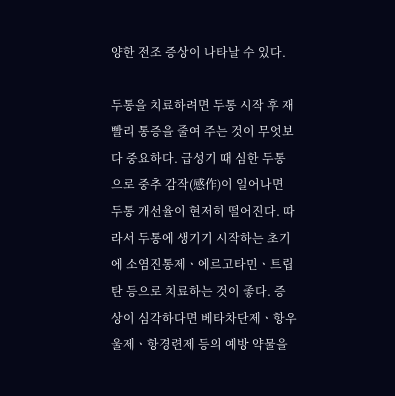양한 전조 증상이 나타날 수 있다.

두통을 치료하려면 두통 시작 후 재빨리 통증을 줄여 주는 것이 무엇보다 중요하다. 급성기 때 심한 두통으로 중추 감작(感作)이 일어나면 두통 개선율이 현저히 떨어진다. 따라서 두통에 생기기 시작하는 초기에 소염진통제ㆍ에르고타민ㆍ트립탄 등으로 치료하는 것이 좋다. 증상이 심각하다면 베타차단제ㆍ항우울제ㆍ항경련제 등의 예방 약물을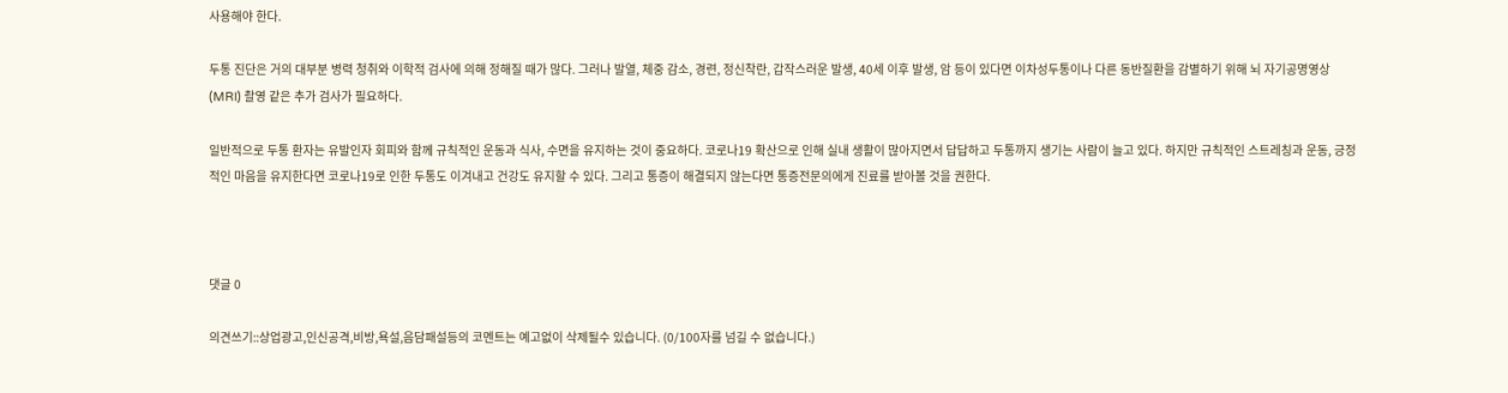사용해야 한다.

두통 진단은 거의 대부분 병력 청취와 이학적 검사에 의해 정해질 때가 많다. 그러나 발열, 체중 감소, 경련, 정신착란, 갑작스러운 발생, 40세 이후 발생, 암 등이 있다면 이차성두통이나 다른 동반질환을 감별하기 위해 뇌 자기공명영상(MRI) 촬영 같은 추가 검사가 필요하다.

일반적으로 두통 환자는 유발인자 회피와 함께 규칙적인 운동과 식사, 수면을 유지하는 것이 중요하다. 코로나19 확산으로 인해 실내 생활이 많아지면서 답답하고 두통까지 생기는 사람이 늘고 있다. 하지만 규칙적인 스트레칭과 운동, 긍정적인 마음을 유지한다면 코로나19로 인한 두통도 이겨내고 건강도 유지할 수 있다. 그리고 통증이 해결되지 않는다면 통증전문의에게 진료를 받아볼 것을 권한다.



댓글 0

의견쓰기::상업광고,인신공격,비방,욕설,음담패설등의 코멘트는 예고없이 삭제될수 있습니다. (0/100자를 넘길 수 없습니다.)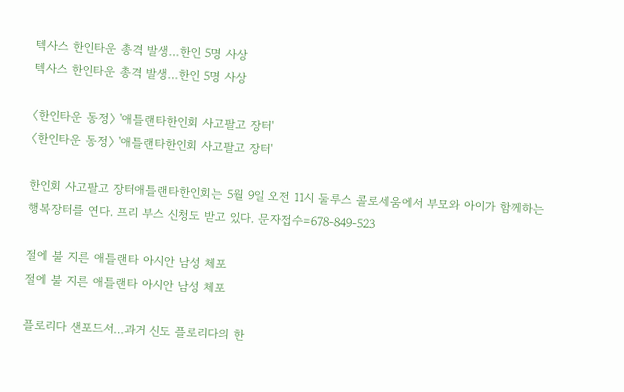텍사스 한인타운 총격 발생…한인 5명 사상
텍사스 한인타운 총격 발생…한인 5명 사상

〈한인타운 동정〉 '애틀랜타한인회 사고팔고 장터'
〈한인타운 동정〉 '애틀랜타한인회 사고팔고 장터'

한인회 사고팔고 장터애틀랜타한인회는 5월 9일 오전 11시 둘루스 콜로세움에서 부모와 아이가 함께하는 행복장터를 연다. 프리 부스 신청도 받고 있다. 문자접수=678-849-523

절에 불 지른 애틀랜타 아시안 남성 체포
절에 불 지른 애틀랜타 아시안 남성 체포

플로리다 샌포드서…과거 신도 플로리다의 한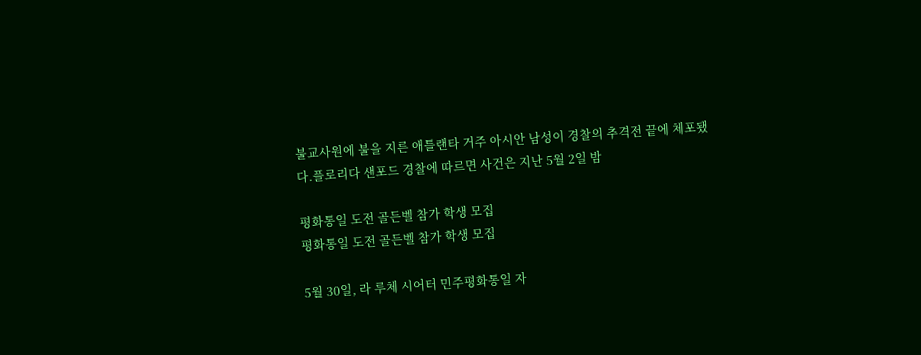불교사원에 불을 지른 애틀랜타 거주 아시안 남성이 경찰의 추격전 끝에 체포됐다.플로리다 샌포드 경찰에 따르면 사건은 지난 5월 2일 밤

평화통일 도전 골든벨 참가 학생 모집
평화통일 도전 골든벨 참가 학생 모집

5월 30일, 라 루체 시어터 민주평화통일 자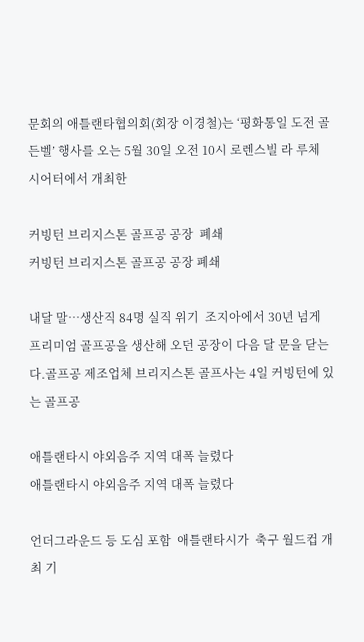문회의 애틀랜타협의회(회장 이경철)는 ‘평화통일 도전 골든벨’ 행사를 오는 5월 30일 오전 10시 로렌스빌 라 루체 시어터에서 개최한

커빙턴 브리지스톤 골프공 공장  폐쇄
커빙턴 브리지스톤 골프공 공장 폐쇄

내달 말…생산직 84명 실직 위기  조지아에서 30년 넘게 프리미엄 골프공을 생산해 오던 공장이 다음 달 문을 닫는다.골프공 제조업체 브리지스톤 골프사는 4일 커빙턴에 있는 골프공

애틀랜타시 야외음주 지역 대폭 늘렸다
애틀랜타시 야외음주 지역 대폭 늘렸다

언더그라운드 등 도심 포함  애틀랜타시가  축구 월드컵 개최 기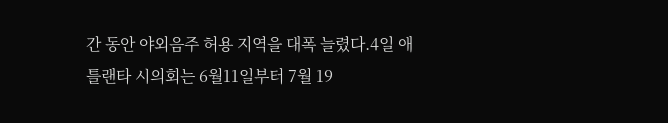간 동안 야외음주 허용 지역을 대폭 늘렸다.4일 애틀랜타 시의회는 6월11일부터 7월 19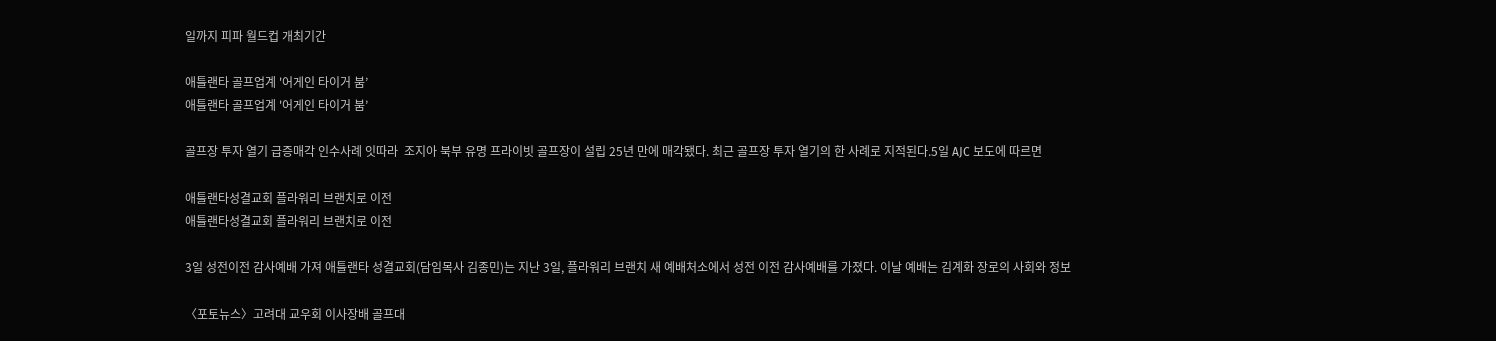일까지 피파 월드컵 개최기간

애틀랜타 골프업계 '어게인 타이거 붐’
애틀랜타 골프업계 '어게인 타이거 붐’

골프장 투자 열기 급증매각 인수사례 잇따라  조지아 북부 유명 프라이빗 골프장이 설립 25년 만에 매각됐다. 최근 골프장 투자 열기의 한 사례로 지적된다.5일 AJC 보도에 따르면

애틀랜타성결교회 플라워리 브랜치로 이전
애틀랜타성결교회 플라워리 브랜치로 이전

3일 성전이전 감사예배 가져 애틀랜타 성결교회(담임목사 김종민)는 지난 3일, 플라워리 브랜치 새 예배처소에서 성전 이전 감사예배를 가졌다. 이날 예배는 김계화 장로의 사회와 정보

〈포토뉴스〉고려대 교우회 이사장배 골프대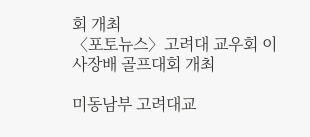회 개최
〈포토뉴스〉고려대 교우회 이사장배 골프대회 개최

미동남부 고려대교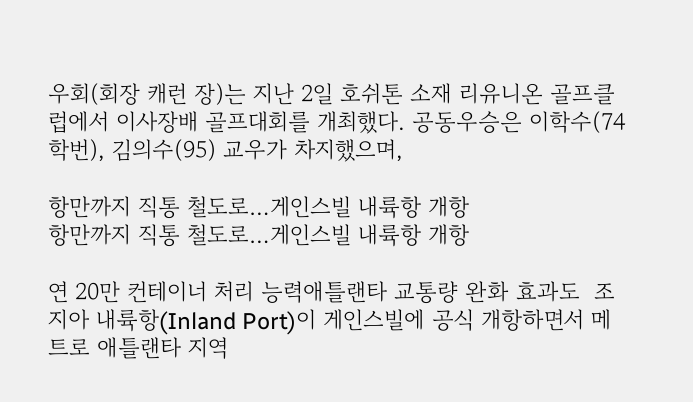우회(회장 캐런 장)는 지난 2일 호쉬톤 소재 리유니온 골프클럽에서 이사장배 골프대회를 개최했다. 공동우승은 이학수(74학번), 김의수(95) 교우가 차지했으며,

항만까지 직통 철도로…게인스빌 내륙항 개항
항만까지 직통 철도로…게인스빌 내륙항 개항

연 20만 컨테이너 처리 능력애틀랜타 교통량 완화 효과도  조지아 내륙항(Inland Port)이 게인스빌에 공식 개항하면서 메트로 애틀랜타 지역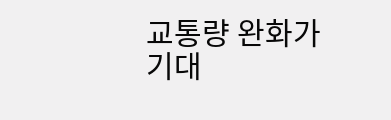교통량 완화가 기대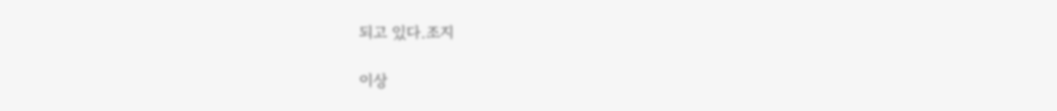되고 있다.조지

이상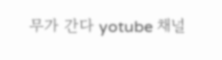무가 간다 yotube 채널